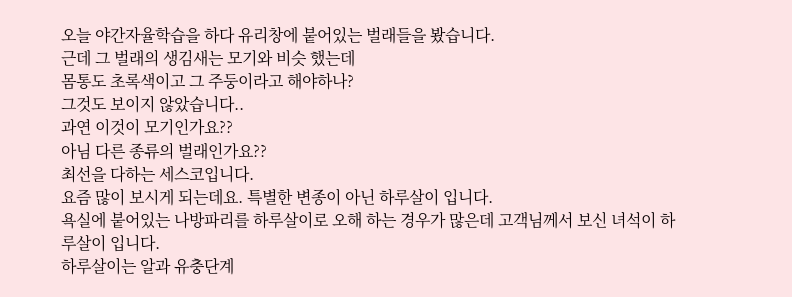오늘 야간자율학습을 하다 유리창에 붙어있는 벌래들을 봤습니다.
근데 그 벌래의 생김새는 모기와 비슷 했는데
몸통도 초록색이고 그 주둥이라고 해야하나?
그것도 보이지 않았습니다..
과연 이것이 모기인가요??
아님 다른 종류의 벌래인가요??
최선을 다하는 세스코입니다.
요즘 많이 보시게 되는데요. 특별한 변종이 아닌 하루살이 입니다.
욕실에 붙어있는 나방파리를 하루살이로 오해 하는 경우가 많은데 고객님께서 보신 녀석이 하루살이 입니다.
하루살이는 알과 유충단계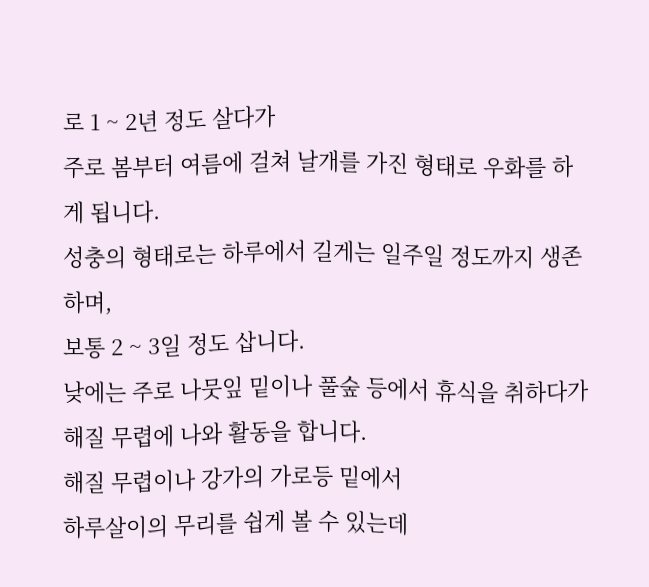로 1 ~ 2년 정도 살다가
주로 봄부터 여름에 걸쳐 날개를 가진 형태로 우화를 하게 됩니다.
성충의 형태로는 하루에서 길게는 일주일 정도까지 생존하며,
보통 2 ~ 3일 정도 삽니다.
낮에는 주로 나뭇잎 밑이나 풀숲 등에서 휴식을 취하다가
해질 무렵에 나와 활동을 합니다.
해질 무렵이나 강가의 가로등 밑에서
하루살이의 무리를 쉽게 볼 수 있는데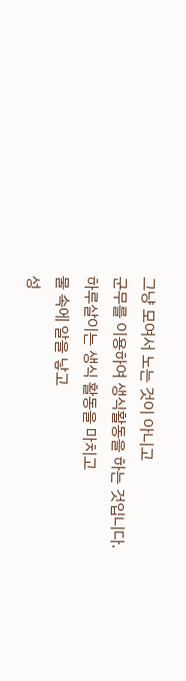그냥 모여서 노는 것이 아니고
군무를 이용하여 생식활동을 하는 것입니다.
하루살이는 생식 활동을 마치고
물 속에 알을 낳고
성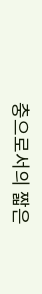충으로서의 짧은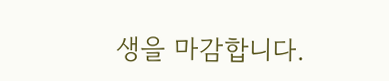생을 마감합니다.